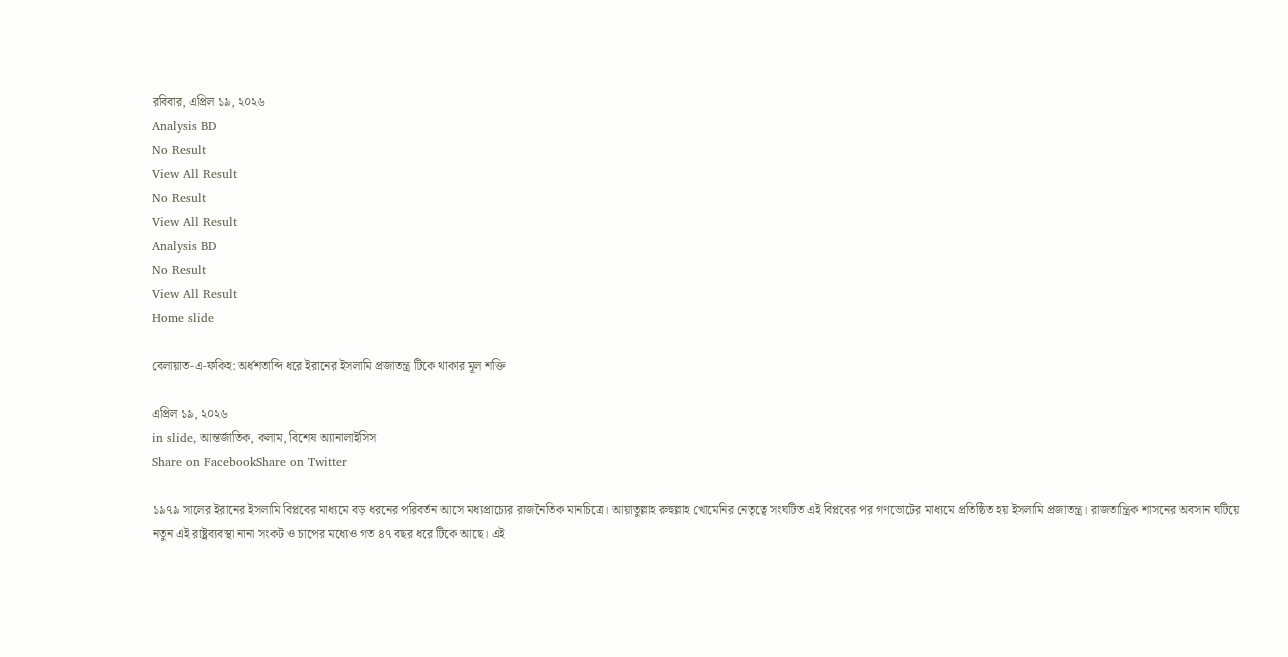রবিবার, এপ্রিল ১৯, ২০২৬
Analysis BD
No Result
View All Result
No Result
View All Result
Analysis BD
No Result
View All Result
Home slide

বেলায়াত-এ-ফকিহ: অর্ধশতাব্দি ধরে ইরানের ইসলামি প্রজাতন্ত্র টিকে থাকার মূল শক্তি

এপ্রিল ১৯, ২০২৬
in slide, আন্তর্জাতিক, কলাম, বিশেষ অ্যানালাইসিস
Share on FacebookShare on Twitter

১৯৭৯ সালের ইরানের ইসলামি বিপ্লবের মাধ্যমে বড় ধরনের পরিবর্তন আসে মধ্যপ্রাচ্যের রাজনৈতিক মানচিত্রে। আয়াতুল্লাহ রুহুল্লাহ খোমেনির নেতৃত্বে সংঘটিত এই বিপ্লবের পর গণভোটের মাধ্যমে প্রতিষ্ঠিত হয় ইসলামি প্রজাতন্ত্র। রাজতান্ত্রিক শাসনের অবসান ঘটিয়ে নতুন এই রাষ্ট্রব্যবস্থা নানা সংকট ও চাপের মধ্যেও গত ৪৭ বছর ধরে টিকে আছে। এই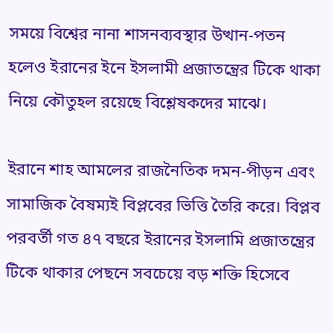সময়ে বিশ্বের নানা শাসনব্যবস্থার উত্থান-পতন হলেও ইরানের ইনে ইসলামী প্রজাতন্ত্রের টিকে থাকা নিয়ে কৌতুহল রয়েছে বিশ্লেষকদের মাঝে।

ইরানে শাহ আমলের রাজনৈতিক দমন-পীড়ন এবং সামাজিক বৈষম্যই বিপ্লবের ভিত্তি তৈরি করে। বিপ্লব পরবর্তী গত ৪৭ বছরে ইরানের ইসলামি প্রজাতন্ত্রের টিকে থাকার পেছনে সবচেয়ে বড় শক্তি হিসেবে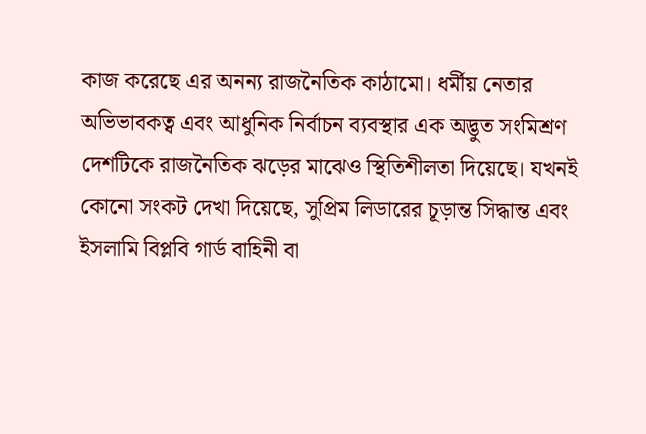কাজ করেছে এর অনন্য রাজনৈতিক কাঠামো। ধর্মীয় নেতার অভিভাবকত্ব এবং আধুনিক নির্বাচন ব্যবস্থার এক অদ্ভুত সংমিশ্রণ দেশটিকে রাজনৈতিক ঝড়ের মাঝেও স্থিতিশীলতা দিয়েছে। যখনই কোনো সংকট দেখা দিয়েছে, সুপ্রিম লিডারের চূড়ান্ত সিদ্ধান্ত এবং ইসলামি বিপ্লবি গার্ড বাহিনী বা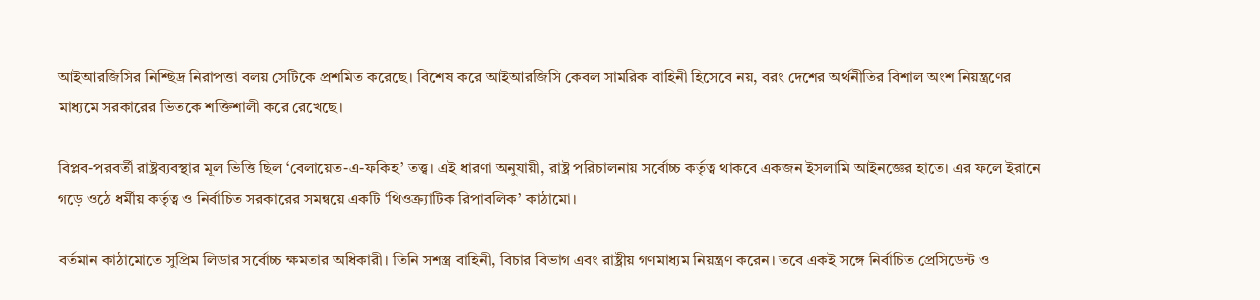আইআরজিসির নিশ্ছিদ্র নিরাপত্তা বলয় সেটিকে প্রশমিত করেছে। বিশেষ করে আইআরজিসি কেবল সামরিক বাহিনী হিসেবে নয়, বরং দেশের অর্থনীতির বিশাল অংশ নিয়ন্ত্রণের মাধ্যমে সরকারের ভিতকে শক্তিশালী করে রেখেছে।

বিপ্লব-পরবর্তী রাষ্ট্রব্যবস্থার মূল ভিত্তি ছিল ‘বেলায়েত-এ-ফকিহ’ তত্ত্ব। এই ধারণা অনুযায়ী, রাষ্ট্র পরিচালনায় সর্বোচ্চ কর্তৃত্ব থাকবে একজন ইসলামি আইনজ্ঞের হাতে। এর ফলে ইরানে গড়ে ওঠে ধর্মীয় কর্তৃত্ব ও নির্বাচিত সরকারের সমন্বয়ে একটি ‘থিওক্র্যাটিক রিপাবলিক’ কাঠামো।

বর্তমান কাঠামোতে সুপ্রিম লিডার সর্বোচ্চ ক্ষমতার অধিকারী। তিনি সশস্ত্র বাহিনী, বিচার বিভাগ এবং রাষ্ট্রীয় গণমাধ্যম নিয়ন্ত্রণ করেন। তবে একই সঙ্গে নির্বাচিত প্রেসিডেন্ট ও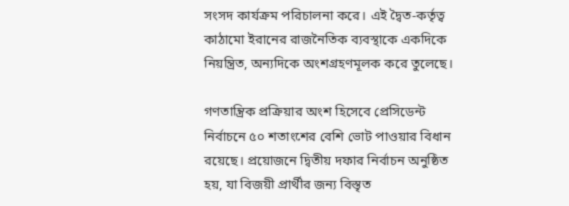সংসদ কার্যক্রম পরিচালনা করে। এই দ্বৈত-কর্তৃত্ব কাঠামো ইরানের রাজনৈতিক ব্যবস্থাকে একদিকে নিয়ন্ত্রিত, অন্যদিকে অংশগ্রহণমূলক করে তুলেছে।

গণতান্ত্রিক প্রক্রিয়ার অংশ হিসেবে প্রেসিডেন্ট নির্বাচনে ৫০ শতাংশের বেশি ভোট পাওয়ার বিধান রয়েছে। প্রয়োজনে দ্বিতীয় দফার নির্বাচন অনুষ্ঠিত হয়, যা বিজয়ী প্রার্থীর জন্য বিস্তৃত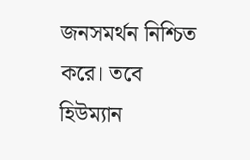জনসমর্থন নিশ্চিত করে। তবে হিউম্যান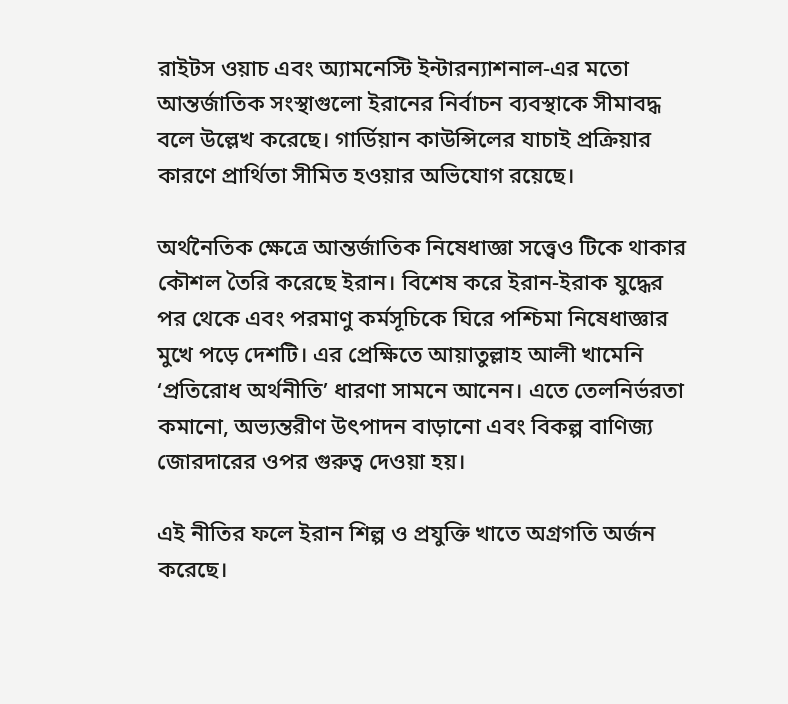রাইটস ওয়াচ এবং অ্যামনেস্টি ইন্টারন্যাশনাল-এর মতো আন্তর্জাতিক সংস্থাগুলো ইরানের নির্বাচন ব্যবস্থাকে সীমাবদ্ধ বলে উল্লেখ করেছে। গার্ডিয়ান কাউন্সিলের যাচাই প্রক্রিয়ার কারণে প্রার্থিতা সীমিত হওয়ার অভিযোগ রয়েছে।

অর্থনৈতিক ক্ষেত্রে আন্তর্জাতিক নিষেধাজ্ঞা সত্ত্বেও টিকে থাকার কৌশল তৈরি করেছে ইরান। বিশেষ করে ইরান-ইরাক যুদ্ধের পর থেকে এবং পরমাণু কর্মসূচিকে ঘিরে পশ্চিমা নিষেধাজ্ঞার মুখে পড়ে দেশটি। এর প্রেক্ষিতে আয়াতুল্লাহ আলী খামেনি ‘প্রতিরোধ অর্থনীতি’ ধারণা সামনে আনেন। এতে তেলনির্ভরতা কমানো, অভ্যন্তরীণ উৎপাদন বাড়ানো এবং বিকল্প বাণিজ্য জোরদারের ওপর গুরুত্ব দেওয়া হয়।

এই নীতির ফলে ইরান শিল্প ও প্রযুক্তি খাতে অগ্রগতি অর্জন করেছে।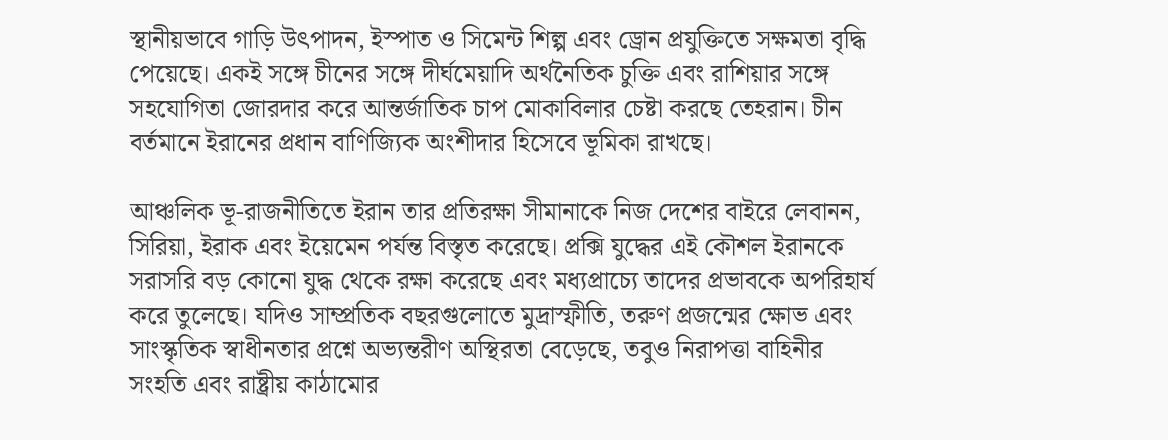স্থানীয়ভাবে গাড়ি উৎপাদন, ইস্পাত ও সিমেন্ট শিল্প এবং ড্রোন প্রযুক্তিতে সক্ষমতা বৃদ্ধি পেয়েছে। একই সঙ্গে চীনের সঙ্গে দীর্ঘমেয়াদি অর্থনৈতিক চুক্তি এবং রাশিয়ার সঙ্গে সহযোগিতা জোরদার করে আন্তর্জাতিক চাপ মোকাবিলার চেষ্টা করছে তেহরান। চীন বর্তমানে ইরানের প্রধান বাণিজ্যিক অংশীদার হিসেবে ভূমিকা রাখছে।

আঞ্চলিক ভূ-রাজনীতিতে ইরান তার প্রতিরক্ষা সীমানাকে নিজ দেশের বাইরে লেবানন, সিরিয়া, ইরাক এবং ইয়েমেন পর্যন্ত বিস্তৃত করেছে। প্রক্সি যুদ্ধের এই কৌশল ইরানকে সরাসরি বড় কোনো যুদ্ধ থেকে রক্ষা করেছে এবং মধ্যপ্রাচ্যে তাদের প্রভাবকে অপরিহার্য করে তুলেছে। যদিও সাম্প্রতিক বছরগুলোতে মুদ্রাস্ফীতি, তরুণ প্রজন্মের ক্ষোভ এবং সাংস্কৃতিক স্বাধীনতার প্রশ্নে অভ্যন্তরীণ অস্থিরতা বেড়েছে, তবুও নিরাপত্তা বাহিনীর সংহতি এবং রাষ্ট্রীয় কাঠামোর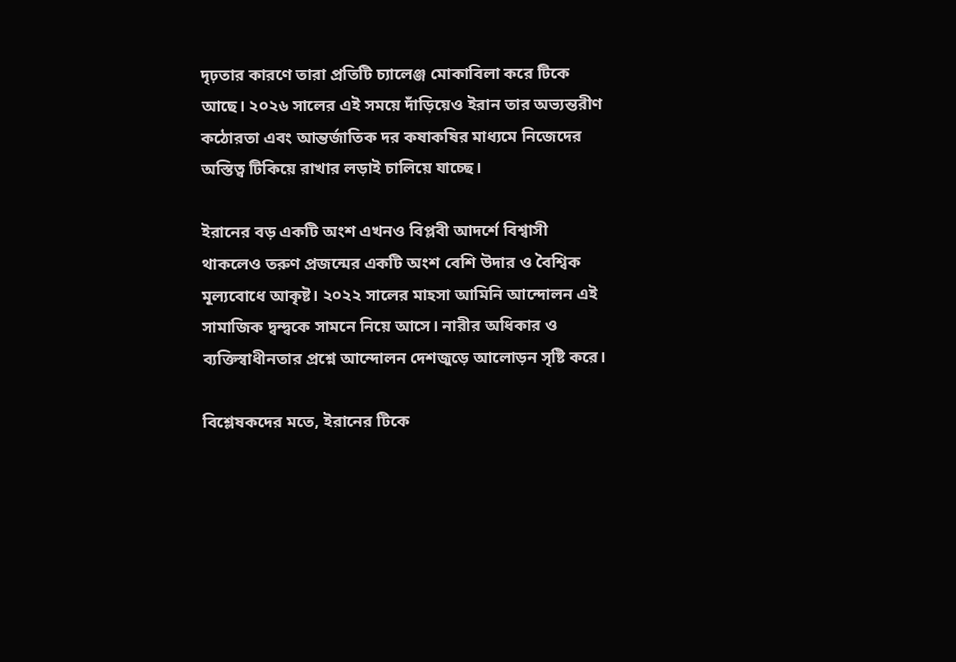দৃঢ়তার কারণে তারা প্রতিটি চ্যালেঞ্জ মোকাবিলা করে টিকে আছে। ২০২৬ সালের এই সময়ে দাঁড়িয়েও ইরান তার অভ্যন্তরীণ কঠোরতা এবং আন্তর্জাতিক দর কষাকষির মাধ্যমে নিজেদের অস্তিত্ব টিকিয়ে রাখার লড়াই চালিয়ে যাচ্ছে।

ইরানের বড় একটি অংশ এখনও বিপ্লবী আদর্শে বিশ্বাসী থাকলেও তরুণ প্রজন্মের একটি অংশ বেশি উদার ও বৈশ্বিক মূল্যবোধে আকৃষ্ট। ২০২২ সালের মাহসা আমিনি আন্দোলন এই সামাজিক দ্বন্দ্বকে সামনে নিয়ে আসে। নারীর অধিকার ও ব্যক্তিস্বাধীনতার প্রশ্নে আন্দোলন দেশজুড়ে আলোড়ন সৃষ্টি করে।

বিশ্লেষকদের মতে, ইরানের টিকে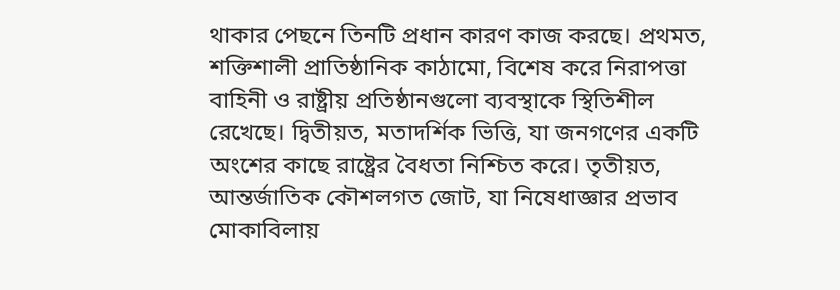থাকার পেছনে তিনটি প্রধান কারণ কাজ করছে। প্রথমত, শক্তিশালী প্রাতিষ্ঠানিক কাঠামো, বিশেষ করে নিরাপত্তা বাহিনী ও রাষ্ট্রীয় প্রতিষ্ঠানগুলো ব্যবস্থাকে স্থিতিশীল রেখেছে। দ্বিতীয়ত, মতাদর্শিক ভিত্তি, যা জনগণের একটি অংশের কাছে রাষ্ট্রের বৈধতা নিশ্চিত করে। তৃতীয়ত, আন্তর্জাতিক কৌশলগত জোট, যা নিষেধাজ্ঞার প্রভাব মোকাবিলায়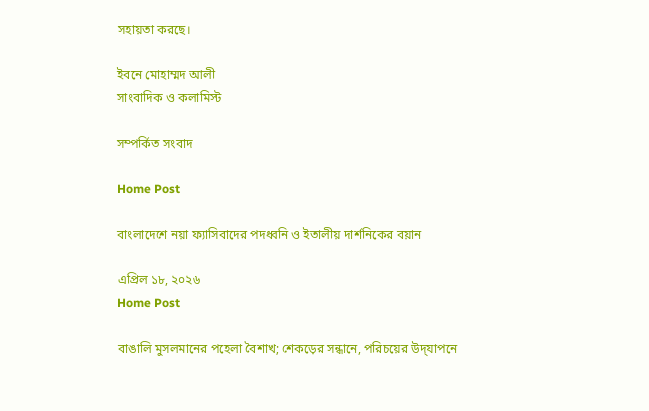সহায়তা করছে।

ইবনে মোহাম্মদ আলী
সাংবাদিক ও কলামিস্ট

সম্পর্কিত সংবাদ

Home Post

বাংলাদেশে নয়া ফ্যাসিবাদের পদধ্বনি ও ইতালীয় দার্শনিকের বয়ান

এপ্রিল ১৮, ২০২৬
Home Post

বাঙালি মুসলমানের পহেলা বৈশাখ; শেকড়ের সন্ধানে, পরিচয়ের উদ্‌যাপনে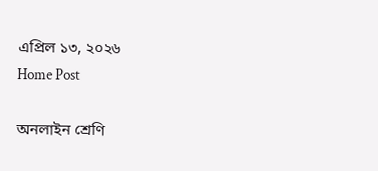এপ্রিল ১৩, ২০২৬
Home Post

অনলাইন শ্রেণি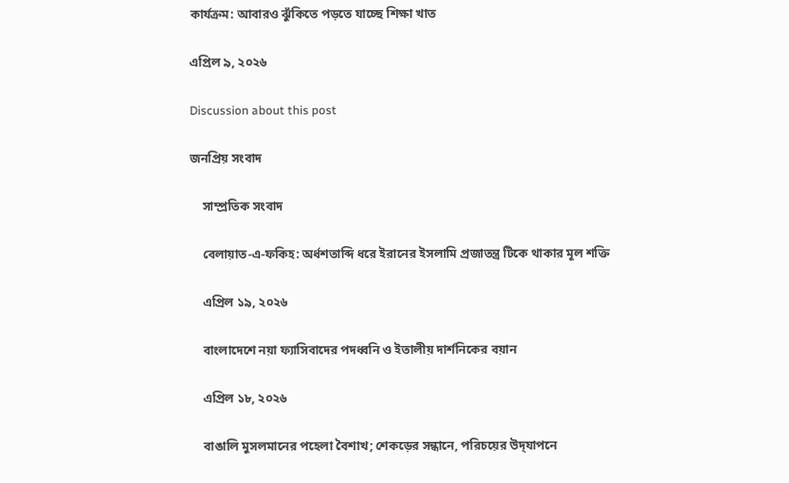কার্যক্রম: আবারও ঝুঁকিতে পড়তে যাচ্ছে শিক্ষা খাত

এপ্রিল ৯, ২০২৬

Discussion about this post

জনপ্রিয় সংবাদ

    সাম্প্রতিক সংবাদ

    বেলায়াত-এ-ফকিহ: অর্ধশতাব্দি ধরে ইরানের ইসলামি প্রজাতন্ত্র টিকে থাকার মূল শক্তি

    এপ্রিল ১৯, ২০২৬

    বাংলাদেশে নয়া ফ্যাসিবাদের পদধ্বনি ও ইতালীয় দার্শনিকের বয়ান

    এপ্রিল ১৮, ২০২৬

    বাঙালি মুসলমানের পহেলা বৈশাখ; শেকড়ের সন্ধানে, পরিচয়ের উদ্‌যাপনে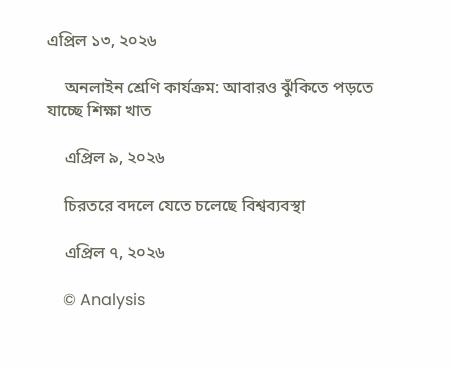এপ্রিল ১৩, ২০২৬

    অনলাইন শ্রেণি কার্যক্রম: আবারও ঝুঁকিতে পড়তে যাচ্ছে শিক্ষা খাত

    এপ্রিল ৯, ২০২৬

    চিরতরে বদলে যেতে চলেছে বিশ্বব্যবস্থা

    এপ্রিল ৭, ২০২৬

    © Analysis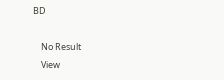BD

    No Result
    View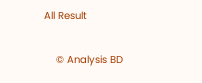All Result

    © Analysis BD